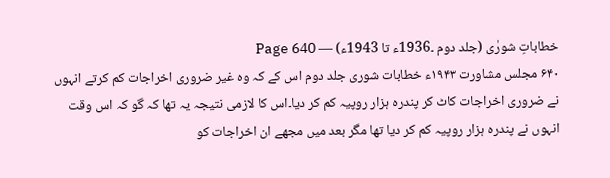خطاباتِ شورٰی (جلد دوم ۔1936ء تا 1943ء) — Page 640
۶۴۰ مجلس مشاورت ۱۹۴۳ء خطابات شوری جلد دوم اس کے کہ وہ غیر ضروری اخراجات کم کرتے انہوں نے ضروری اخراجات کاٹ کر پندرہ ہزار روپیہ کم کر دیا۔اس کا لازمی نتیجہ یہ تھا کہ گو کہ اس وقت انہوں نے پندرہ ہزار روپیہ کم کر دیا تھا مگر بعد میں مجھے ان اخراجات کو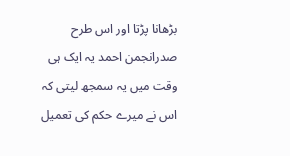بڑھانا پڑتا اور اس طرح صدرانجمن احمد یہ ایک ہی وقت میں یہ سمجھ لیتی کہ اس نے میرے حکم کی تعمیل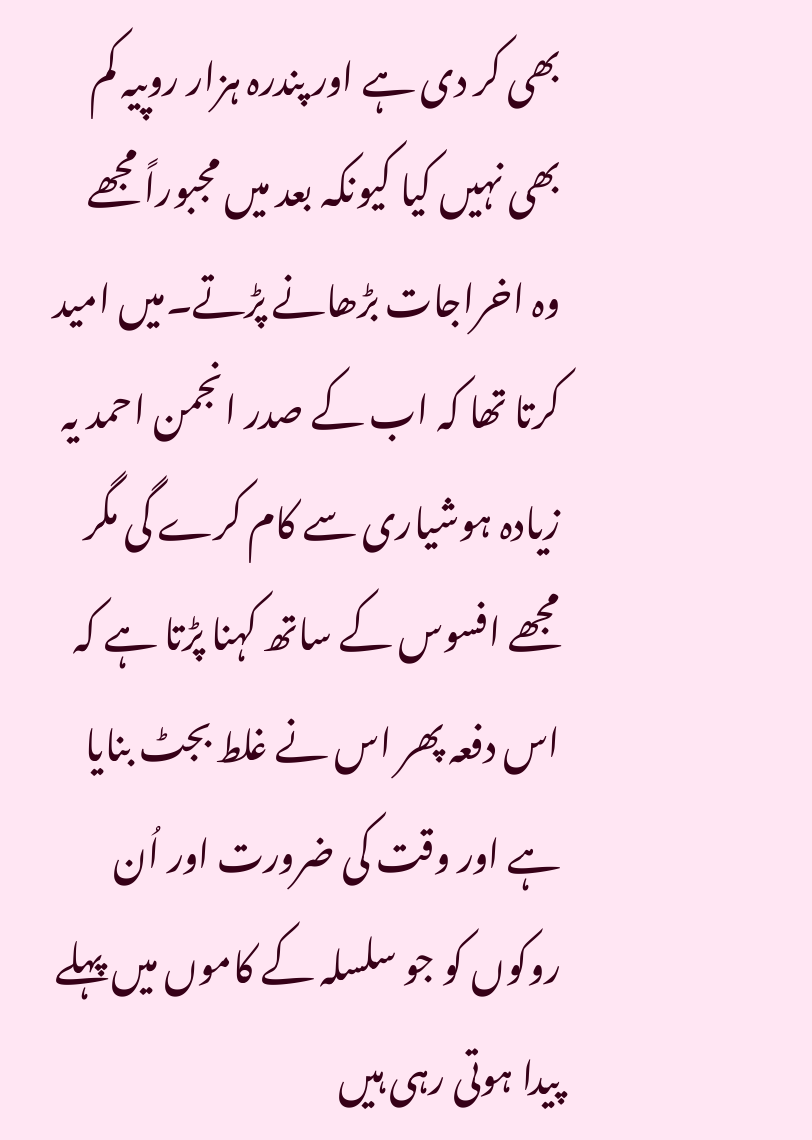بھی کر دی ہے اور پندرہ ہزار روپیہ کم بھی نہیں کیا کیونکہ بعد میں مجبوراً مجھے وہ اخراجات بڑھانے پڑتے۔میں امید کرتا تھا کہ اب کے صدر انجمن احمد یہ زیادہ ہوشیاری سے کام کرے گی مگر مجھے افسوس کے ساتھ کہنا پڑتا ہے کہ اس دفعہ پھر اس نے غلط بجٹ بنایا ہے اور وقت کی ضرورت اور اُن روکوں کو جو سلسلہ کے کاموں میں پہلے پیدا ہوتی رہی ہیں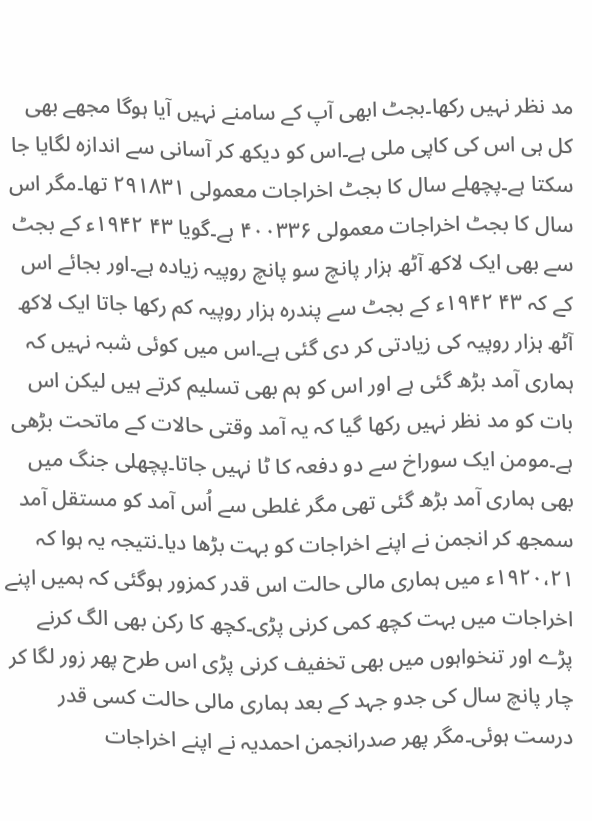مد نظر نہیں رکھا۔بجٹ ابھی آپ کے سامنے نہیں آیا ہوگا مجھے بھی کل ہی اس کی کاپی ملی ہے۔اس کو دیکھ کر آسانی سے اندازہ لگایا جا سکتا ہے۔پچھلے سال کا بجٹ اخراجات معمولی ۲۹۱۸۳۱ تھا۔مگر اس سال کا بجٹ اخراجات معمولی ۴۰۰۳۳۶ ہے۔گویا ۴۳ ۱۹۴۲ء کے بجٹ سے بھی ایک لاکھ آٹھ ہزار پانچ سو پانچ روپیہ زیادہ ہے۔اور بجائے اس کے کہ ۴۳ ۱۹۴۲ء کے بجٹ سے پندرہ ہزار روپیہ کم رکھا جاتا ایک لاکھ آٹھ ہزار روپیہ کی زیادتی کر دی گئی ہے۔اس میں کوئی شبہ نہیں کہ ہماری آمد بڑھ گئی ہے اور اس کو ہم بھی تسلیم کرتے ہیں لیکن اس بات کو مد نظر نہیں رکھا گیا کہ یہ آمد وقتی حالات کے ماتحت بڑھی ہے۔مومن ایک سوراخ سے دو دفعہ کا ٹا نہیں جاتا۔پچھلی جنگ میں بھی ہماری آمد بڑھ گئی تھی مگر غلطی سے اُس آمد کو مستقل آمد سمجھ کر انجمن نے اپنے اخراجات کو بہت بڑھا دیا۔نتیجہ یہ ہوا کہ ۱۹۲۰،۲۱ء میں ہماری مالی حالت اس قدر کمزور ہوگئی کہ ہمیں اپنے اخراجات میں بہت کچھ کمی کرنی پڑی۔کچھ کا رکن بھی الگ کرنے پڑے اور تنخواہوں میں بھی تخفیف کرنی پڑی اس طرح پھر زور لگا کر چار پانچ سال کی جدو جہد کے بعد ہماری مالی حالت کسی قدر درست ہوئی۔مگر پھر صدرانجمن احمدیہ نے اپنے اخراجات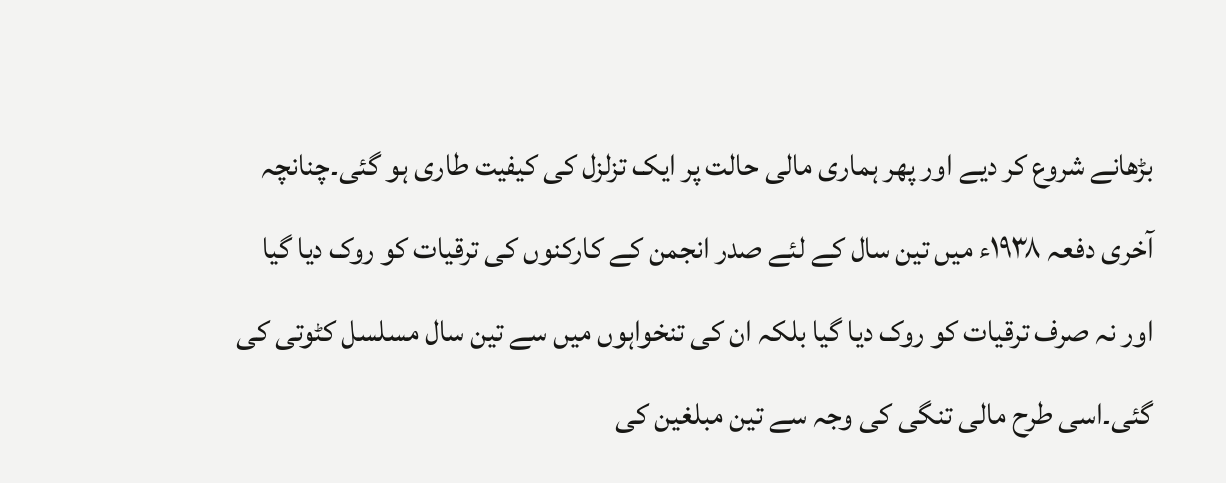بڑھانے شروع کر دیے اور پھر ہماری مالی حالت پر ایک تزلزل کی کیفیت طاری ہو گئی۔چنانچہ آخری دفعہ ۱۹۳۸ء میں تین سال کے لئے صدر انجمن کے کارکنوں کی ترقیات کو روک دیا گیا اور نہ صرف ترقیات کو روک دیا گیا بلکہ ان کی تنخواہوں میں سے تین سال مسلسل کٹوتی کی گئی۔اسی طرح مالی تنگی کی وجہ سے تین مبلغین کی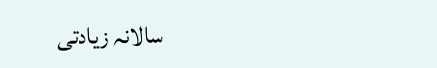سالانہ زیادتی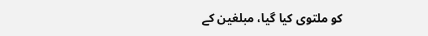کو ملتوی کیا گیا، مبلغین کے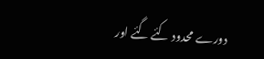دورے محدود کئے گئے اور